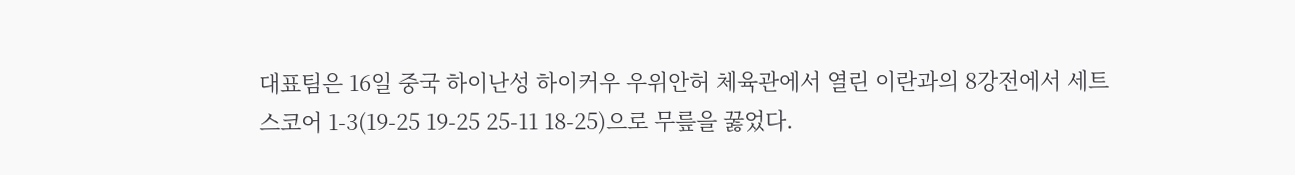대표팀은 16일 중국 하이난성 하이커우 우위안허 체육관에서 열린 이란과의 8강전에서 세트 스코어 1-3(19-25 19-25 25-11 18-25)으로 무릎을 꿇었다.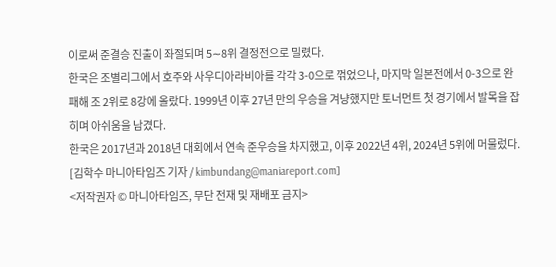이로써 준결승 진출이 좌절되며 5∼8위 결정전으로 밀렸다.
한국은 조별리그에서 호주와 사우디아라비아를 각각 3-0으로 꺾었으나, 마지막 일본전에서 0-3으로 완패해 조 2위로 8강에 올랐다. 1999년 이후 27년 만의 우승을 겨냥했지만 토너먼트 첫 경기에서 발목을 잡히며 아쉬움을 남겼다.
한국은 2017년과 2018년 대회에서 연속 준우승을 차지했고, 이후 2022년 4위, 2024년 5위에 머물렀다.
[김학수 마니아타임즈 기자 / kimbundang@maniareport.com]
<저작권자 © 마니아타임즈, 무단 전재 및 재배포 금지>